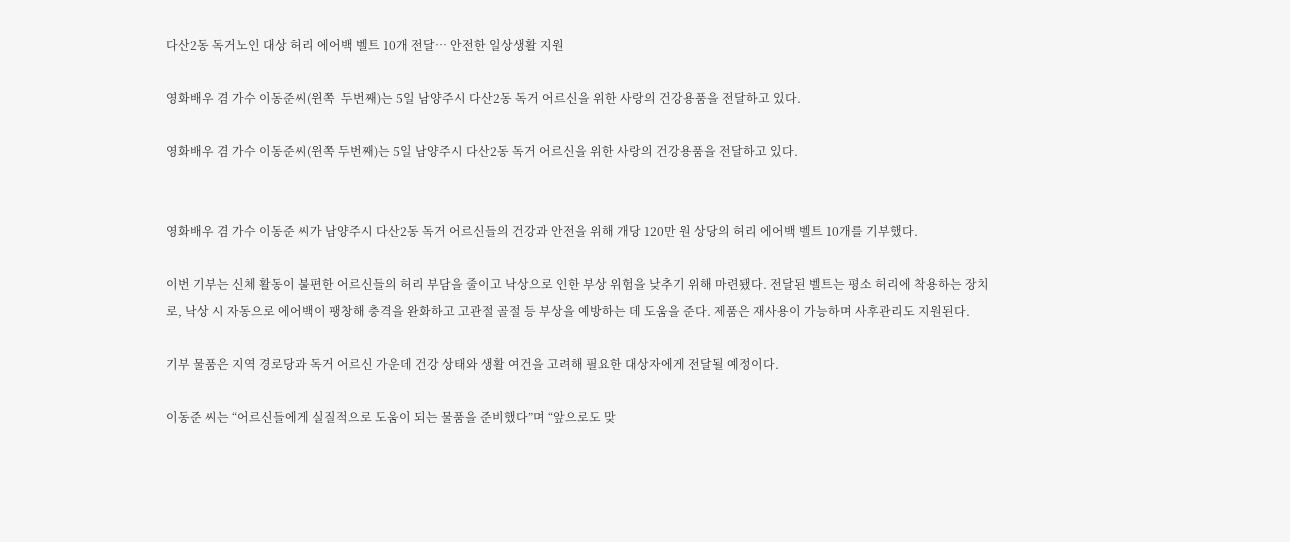다산2동 독거노인 대상 허리 에어백 벨트 10개 전달… 안전한 일상생활 지원

영화배우 겸 가수 이동준씨(윈쪽  두번째)는 5일 남양주시 다산2동 독거 어르신을 위한 사랑의 건강용품을 전달하고 있다.

영화배우 겸 가수 이동준씨(윈쪽 두번째)는 5일 남양주시 다산2동 독거 어르신을 위한 사랑의 건강용품을 전달하고 있다.


영화배우 겸 가수 이동준 씨가 남양주시 다산2동 독거 어르신들의 건강과 안전을 위해 개당 120만 원 상당의 허리 에어백 벨트 10개를 기부했다.

이번 기부는 신체 활동이 불편한 어르신들의 허리 부담을 줄이고 낙상으로 인한 부상 위험을 낮추기 위해 마련됐다. 전달된 벨트는 평소 허리에 착용하는 장치로, 낙상 시 자동으로 에어백이 팽창해 충격을 완화하고 고관절 골절 등 부상을 예방하는 데 도움을 준다. 제품은 재사용이 가능하며 사후관리도 지원된다.

기부 물품은 지역 경로당과 독거 어르신 가운데 건강 상태와 생활 여건을 고려해 필요한 대상자에게 전달될 예정이다.

이동준 씨는 “어르신들에게 실질적으로 도움이 되는 물품을 준비했다”며 “앞으로도 맞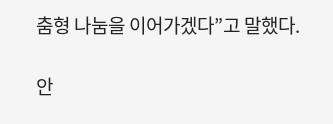춤형 나눔을 이어가겠다”고 말했다.

안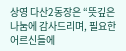상영 다산2동장은 “뜻깊은 나눔에 감사드리며, 필요한 어르신들에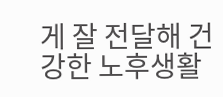게 잘 전달해 건강한 노후생활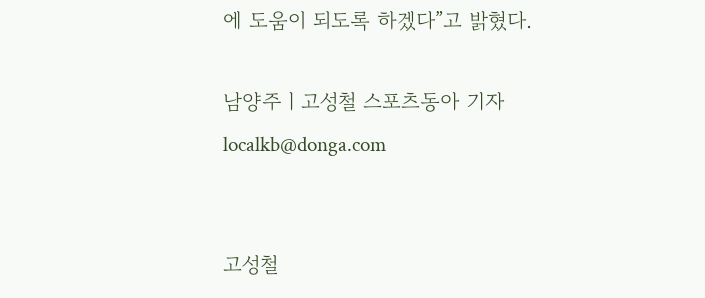에 도움이 되도록 하겠다”고 밝혔다.

남양주ㅣ고성철 스포츠동아 기자 localkb@donga.com


고성철